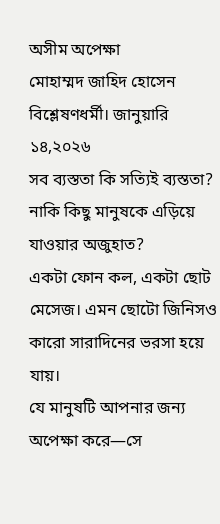অসীম অপেক্ষা
মোহাম্মদ জাহিদ হোসেন
বিশ্লেষণধর্মী। জানুয়ারি ১৪,২০২৬
সব ব্যস্ততা কি সত্যিই ব্যস্ততা?
নাকি কিছু মানুষকে এড়িয়ে যাওয়ার অজুহাত?
একটা ফোন কল, একটা ছোট মেসেজ। এমন ছোটো জিনিসও কারো সারাদিনের ভরসা হয়ে যায়।
যে মানুষটি আপনার জন্য অপেক্ষা করে—সে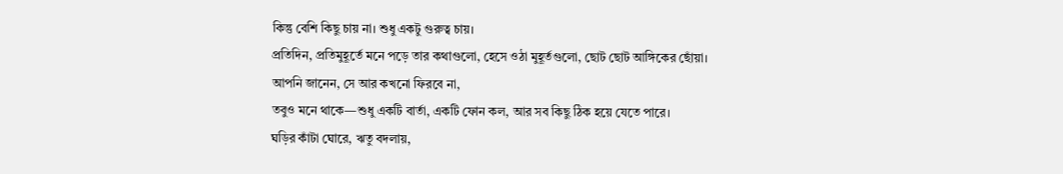কিন্তু বেশি কিছু চায় না। শুধু একটু গুরুত্ব চায়।
প্রতিদিন, প্রতিমুহূর্তে মনে পড়ে তার কথাগুলো, হেসে ওঠা মুহূর্তগুলো, ছোট ছোট আঙ্গিকের ছোঁয়া।
আপনি জানেন, সে আর কখনো ফিরবে না,
তবুও মনে থাকে—শুধু একটি বার্তা, একটি ফোন কল, আর সব কিছু ঠিক হয়ে যেতে পারে।
ঘড়ির কাঁটা ঘোরে, ঋতু বদলায়,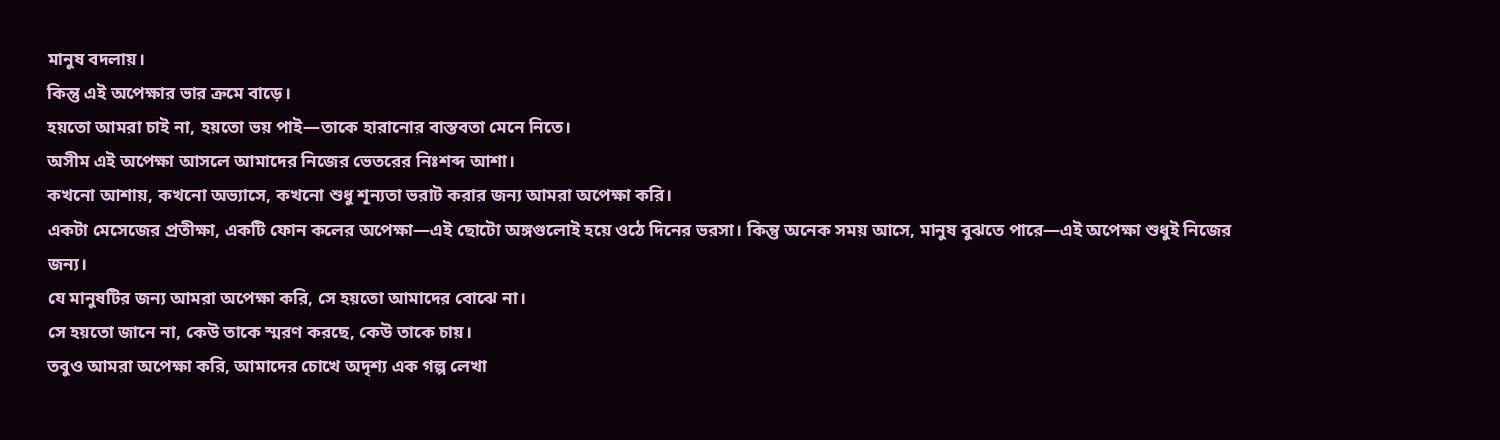মানুষ বদলায়।
কিন্তু এই অপেক্ষার ভার ক্রমে বাড়ে।
হয়তো আমরা চাই না, হয়তো ভয় পাই—তাকে হারানোর বাস্তবতা মেনে নিতে।
অসীম এই অপেক্ষা আসলে আমাদের নিজের ভেতরের নিঃশব্দ আশা।
কখনো আশায়, কখনো অভ্যাসে, কখনো শুধু শূন্যতা ভরাট করার জন্য আমরা অপেক্ষা করি।
একটা মেসেজের প্রতীক্ষা, একটি ফোন কলের অপেক্ষা—এই ছোটো অঙ্গগুলোই হয়ে ওঠে দিনের ভরসা। কিন্তু অনেক সময় আসে, মানুষ বুঝতে পারে—এই অপেক্ষা শুধুই নিজের জন্য।
যে মানুষটির জন্য আমরা অপেক্ষা করি, সে হয়তো আমাদের বোঝে না।
সে হয়তো জানে না, কেউ তাকে স্মরণ করছে, কেউ তাকে চায়।
তবুও আমরা অপেক্ষা করি, আমাদের চোখে অদৃশ্য এক গল্প লেখা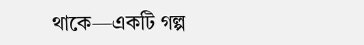থাকে—একটি গল্প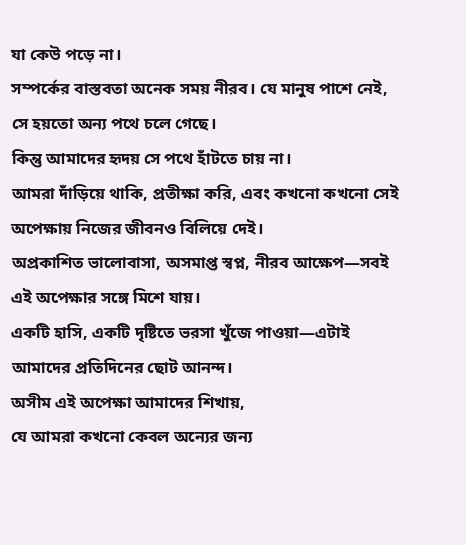যা কেউ পড়ে না।
সম্পর্কের বাস্তবতা অনেক সময় নীরব। যে মানুষ পাশে নেই, সে হয়তো অন্য পথে চলে গেছে।
কিন্তু আমাদের হৃদয় সে পথে হাঁটতে চায় না।
আমরা দাঁড়িয়ে থাকি, প্রতীক্ষা করি, এবং কখনো কখনো সেই অপেক্ষায় নিজের জীবনও বিলিয়ে দেই।
অপ্রকাশিত ভালোবাসা, অসমাপ্ত স্বপ্ন, নীরব আক্ষেপ—সবই এই অপেক্ষার সঙ্গে মিশে যায়।
একটি হাসি, একটি দৃষ্টিতে ভরসা খুঁজে পাওয়া—এটাই আমাদের প্রতিদিনের ছোট আনন্দ।
অসীম এই অপেক্ষা আমাদের শিখায়,
যে আমরা কখনো কেবল অন্যের জন্য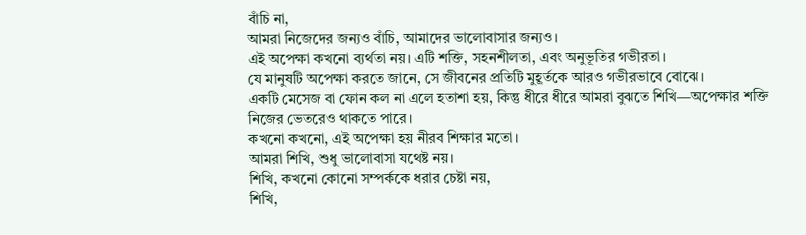বাঁচি না,
আমরা নিজেদের জন্যও বাঁচি, আমাদের ভালোবাসার জন্যও।
এই অপেক্ষা কখনো ব্যর্থতা নয়। এটি শক্তি, সহনশীলতা, এবং অনুভূতির গভীরতা।
যে মানুষটি অপেক্ষা করতে জানে, সে জীবনের প্রতিটি মুহূর্তকে আরও গভীরভাবে বোঝে।
একটি মেসেজ বা ফোন কল না এলে হতাশা হয়, কিন্তু ধীরে ধীরে আমরা বুঝতে শিখি—অপেক্ষার শক্তি নিজের ভেতরেও থাকতে পারে।
কখনো কখনো, এই অপেক্ষা হয় নীরব শিক্ষার মতো।
আমরা শিখি, শুধু ভালোবাসা যথেষ্ট নয়।
শিখি, কখনো কোনো সম্পর্ককে ধরার চেষ্টা নয়,
শিখি,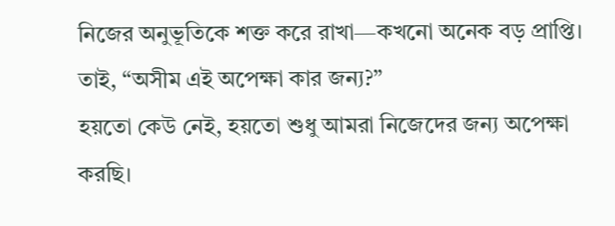নিজের অনুভূতিকে শক্ত করে রাখা—কখনো অনেক বড় প্রাপ্তি।
তাই, “অসীম এই অপেক্ষা কার জন্য?”
হয়তো কেউ নেই, হয়তো শুধু আমরা নিজেদের জন্য অপেক্ষা করছি।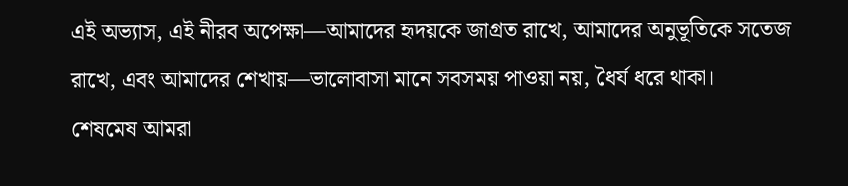এই অভ্যাস, এই নীরব অপেক্ষা—আমাদের হৃদয়কে জাগ্রত রাখে, আমাদের অনুভূতিকে সতেজ রাখে, এবং আমাদের শেখায়—ভালোবাসা মানে সবসময় পাওয়া নয়, ধৈর্য ধরে থাকা।
শেষমেষ আমরা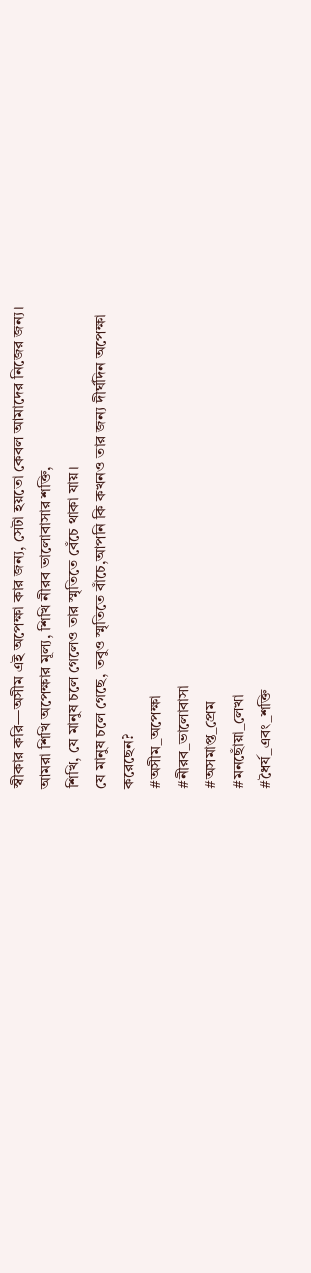স্বীকার করি—অসীম এই অপেক্ষা কার জন্য, সেটা হয়তো কেবল আমাদের নিজের জন্য।
আমরা শিখি অপেক্ষার মূল্য, শিখি নীরব ভালোবাসার শক্তি,
শিখি, যে মানুষ চলে গেলেও তার স্মৃতিতে বেঁচে থাকা যায়।
যে মানুষ চলে গেছে, তবুও স্মৃতিতে বাঁচে,আপনি কি কখনও তার জন্য দীর্ঘদিন অপেক্ষা করেছেন?
#অসীম_অপেক্ষা
#নীরব_ভালোবাসা
#অসমাপ্ত_প্রেম
#মনছোঁয়া_লেখা
#ধৈর্য_এবং_শক্তি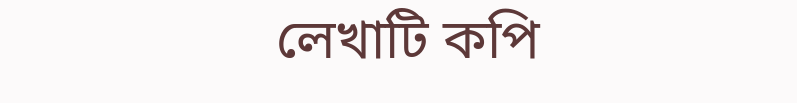লেখাটি কপি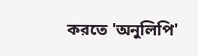করতে 'অনুলিপি'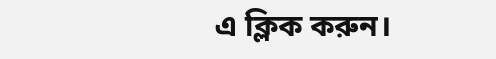এ ক্লিক করুন।